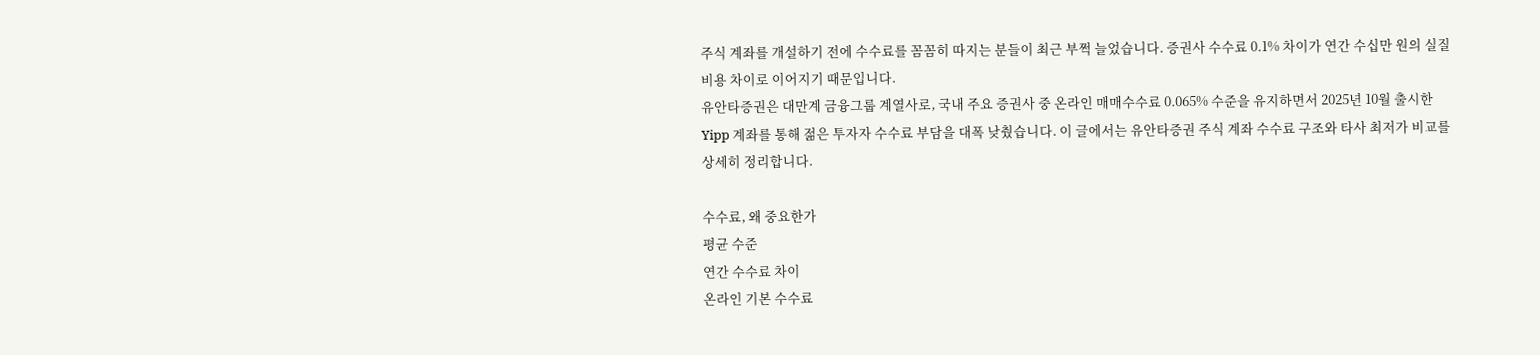주식 계좌를 개설하기 전에 수수료를 꼼꼼히 따지는 분들이 최근 부쩍 늘었습니다. 증권사 수수료 0.1% 차이가 연간 수십만 원의 실질 비용 차이로 이어지기 때문입니다.
유안타증권은 대만계 금융그룹 계열사로, 국내 주요 증권사 중 온라인 매매수수료 0.065% 수준을 유지하면서 2025년 10월 출시한 Yipp 계좌를 통해 젊은 투자자 수수료 부담을 대폭 낮췄습니다. 이 글에서는 유안타증권 주식 계좌 수수료 구조와 타사 최저가 비교를 상세히 정리합니다.

수수료, 왜 중요한가
평균 수준
연간 수수료 차이
온라인 기본 수수료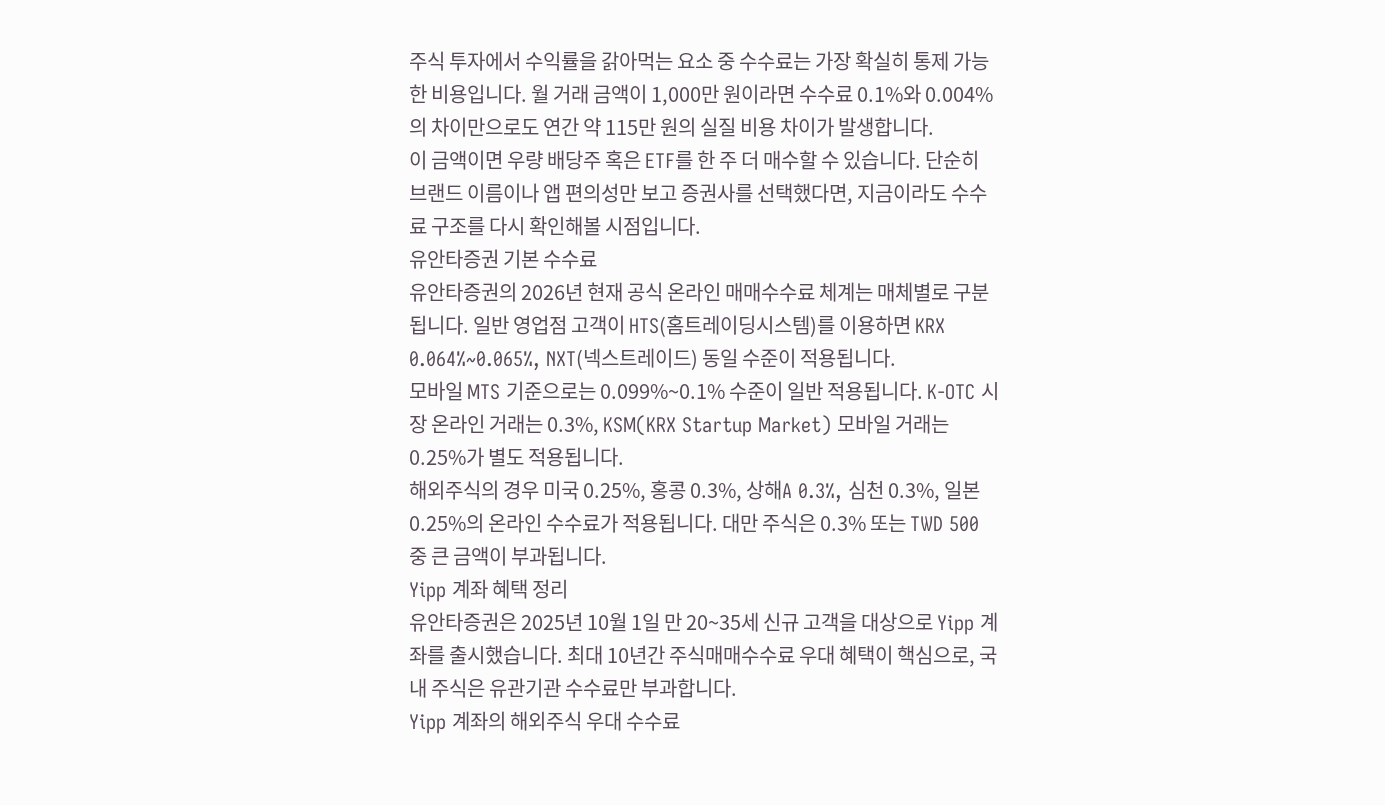주식 투자에서 수익률을 갉아먹는 요소 중 수수료는 가장 확실히 통제 가능한 비용입니다. 월 거래 금액이 1,000만 원이라면 수수료 0.1%와 0.004%의 차이만으로도 연간 약 115만 원의 실질 비용 차이가 발생합니다.
이 금액이면 우량 배당주 혹은 ETF를 한 주 더 매수할 수 있습니다. 단순히 브랜드 이름이나 앱 편의성만 보고 증권사를 선택했다면, 지금이라도 수수료 구조를 다시 확인해볼 시점입니다.
유안타증권 기본 수수료
유안타증권의 2026년 현재 공식 온라인 매매수수료 체계는 매체별로 구분됩니다. 일반 영업점 고객이 HTS(홈트레이딩시스템)를 이용하면 KRX 0.064%~0.065%, NXT(넥스트레이드) 동일 수준이 적용됩니다.
모바일 MTS 기준으로는 0.099%~0.1% 수준이 일반 적용됩니다. K-OTC 시장 온라인 거래는 0.3%, KSM(KRX Startup Market) 모바일 거래는 0.25%가 별도 적용됩니다.
해외주식의 경우 미국 0.25%, 홍콩 0.3%, 상해A 0.3%, 심천 0.3%, 일본 0.25%의 온라인 수수료가 적용됩니다. 대만 주식은 0.3% 또는 TWD 500 중 큰 금액이 부과됩니다.
Yipp 계좌 혜택 정리
유안타증권은 2025년 10월 1일 만 20~35세 신규 고객을 대상으로 Yipp 계좌를 출시했습니다. 최대 10년간 주식매매수수료 우대 혜택이 핵심으로, 국내 주식은 유관기관 수수료만 부과합니다.
Yipp 계좌의 해외주식 우대 수수료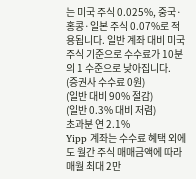는 미국 주식 0.025%, 중국·홍콩·일본 주식 0.07%로 적용됩니다. 일반 계좌 대비 미국 주식 기준으로 수수료가 10분의 1 수준으로 낮아집니다.
(증권사 수수료 0원)
(일반 대비 90% 절감)
(일반 0.3% 대비 저렴)
초과분 연 2.1%
Yipp 계좌는 수수료 혜택 외에도 월간 주식 매매금액에 따라 매월 최대 2만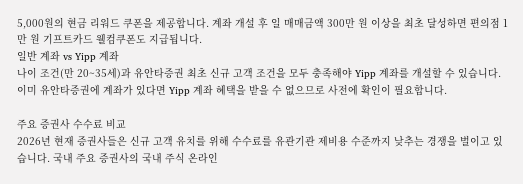5,000원의 현금 리워드 쿠폰을 제공합니다. 계좌 개설 후 일 매매금액 300만 원 이상을 최초 달성하면 편의점 1만 원 기프트카드 웰컴쿠폰도 지급됩니다.
일반 계좌 vs Yipp 계좌
나이 조건(만 20~35세)과 유안타증권 최초 신규 고객 조건을 모두 충족해야 Yipp 계좌를 개설할 수 있습니다. 이미 유안타증권에 계좌가 있다면 Yipp 계좌 혜택을 받을 수 없으므로 사전에 확인이 필요합니다.

주요 증권사 수수료 비교
2026년 현재 증권사들은 신규 고객 유치를 위해 수수료를 유관기관 제비용 수준까지 낮추는 경쟁을 벌이고 있습니다. 국내 주요 증권사의 국내 주식 온라인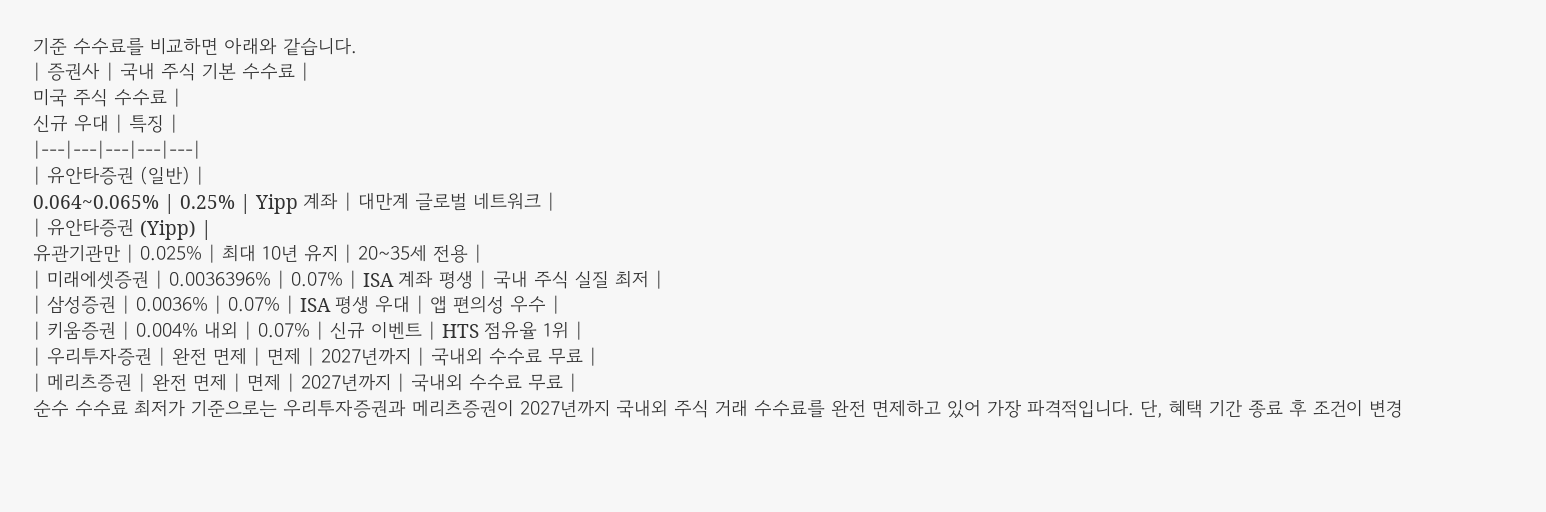기준 수수료를 비교하면 아래와 같습니다.
| 증권사 | 국내 주식 기본 수수료 |
미국 주식 수수료 |
신규 우대 | 특징 |
|---|---|---|---|---|
| 유안타증권 (일반) |
0.064~0.065% | 0.25% | Yipp 계좌 | 대만계 글로벌 네트워크 |
| 유안타증권 (Yipp) |
유관기관만 | 0.025% | 최대 10년 유지 | 20~35세 전용 |
| 미래에셋증권 | 0.0036396% | 0.07% | ISA 계좌 평생 | 국내 주식 실질 최저 |
| 삼성증권 | 0.0036% | 0.07% | ISA 평생 우대 | 앱 편의성 우수 |
| 키움증권 | 0.004% 내외 | 0.07% | 신규 이벤트 | HTS 점유율 1위 |
| 우리투자증권 | 완전 면제 | 면제 | 2027년까지 | 국내외 수수료 무료 |
| 메리츠증권 | 완전 면제 | 면제 | 2027년까지 | 국내외 수수료 무료 |
순수 수수료 최저가 기준으로는 우리투자증권과 메리츠증권이 2027년까지 국내외 주식 거래 수수료를 완전 면제하고 있어 가장 파격적입니다. 단, 혜택 기간 종료 후 조건이 변경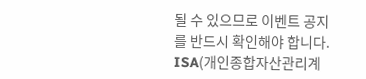될 수 있으므로 이벤트 공지를 반드시 확인해야 합니다.
ISA(개인종합자산관리계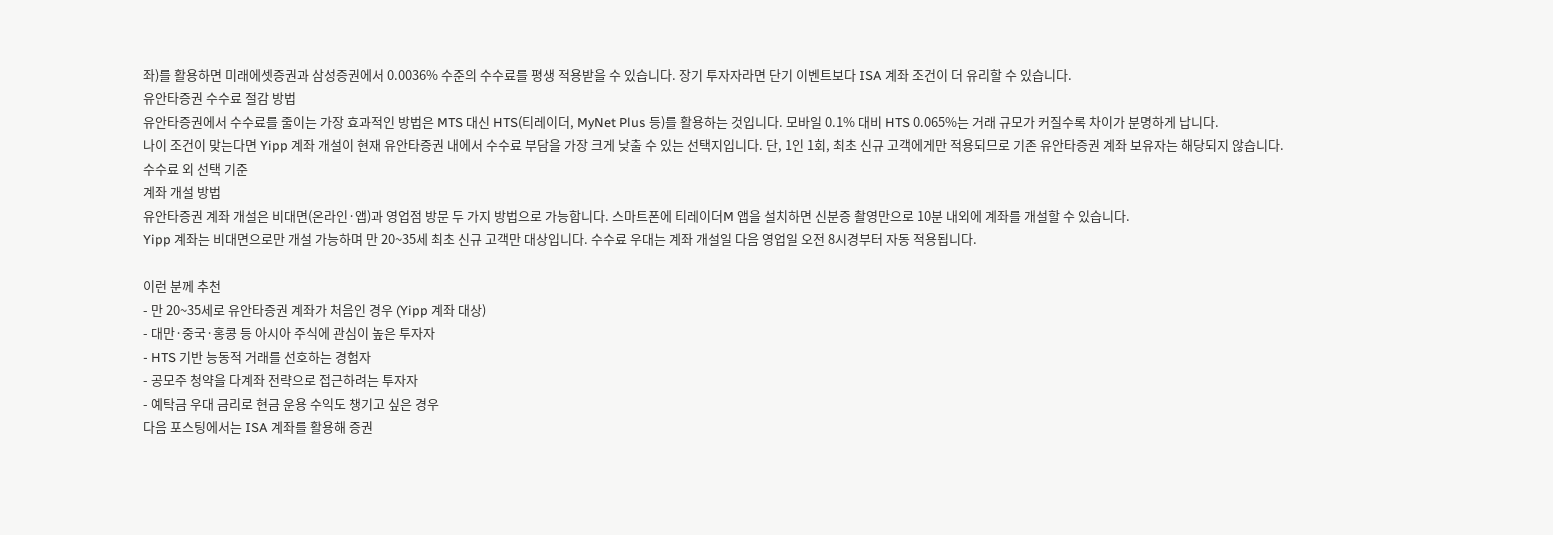좌)를 활용하면 미래에셋증권과 삼성증권에서 0.0036% 수준의 수수료를 평생 적용받을 수 있습니다. 장기 투자자라면 단기 이벤트보다 ISA 계좌 조건이 더 유리할 수 있습니다.
유안타증권 수수료 절감 방법
유안타증권에서 수수료를 줄이는 가장 효과적인 방법은 MTS 대신 HTS(티레이더, MyNet Plus 등)를 활용하는 것입니다. 모바일 0.1% 대비 HTS 0.065%는 거래 규모가 커질수록 차이가 분명하게 납니다.
나이 조건이 맞는다면 Yipp 계좌 개설이 현재 유안타증권 내에서 수수료 부담을 가장 크게 낮출 수 있는 선택지입니다. 단, 1인 1회, 최초 신규 고객에게만 적용되므로 기존 유안타증권 계좌 보유자는 해당되지 않습니다.
수수료 외 선택 기준
계좌 개설 방법
유안타증권 계좌 개설은 비대면(온라인·앱)과 영업점 방문 두 가지 방법으로 가능합니다. 스마트폰에 티레이더M 앱을 설치하면 신분증 촬영만으로 10분 내외에 계좌를 개설할 수 있습니다.
Yipp 계좌는 비대면으로만 개설 가능하며 만 20~35세 최초 신규 고객만 대상입니다. 수수료 우대는 계좌 개설일 다음 영업일 오전 8시경부터 자동 적용됩니다.

이런 분께 추천
- 만 20~35세로 유안타증권 계좌가 처음인 경우 (Yipp 계좌 대상)
- 대만·중국·홍콩 등 아시아 주식에 관심이 높은 투자자
- HTS 기반 능동적 거래를 선호하는 경험자
- 공모주 청약을 다계좌 전략으로 접근하려는 투자자
- 예탁금 우대 금리로 현금 운용 수익도 챙기고 싶은 경우
다음 포스팅에서는 ISA 계좌를 활용해 증권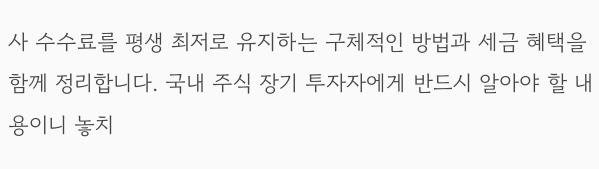사 수수료를 평생 최저로 유지하는 구체적인 방법과 세금 혜택을 함께 정리합니다. 국내 주식 장기 투자자에게 반드시 알아야 할 내용이니 놓치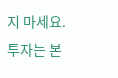지 마세요.
투자는 본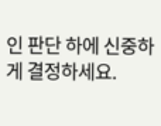인 판단 하에 신중하게 결정하세요.